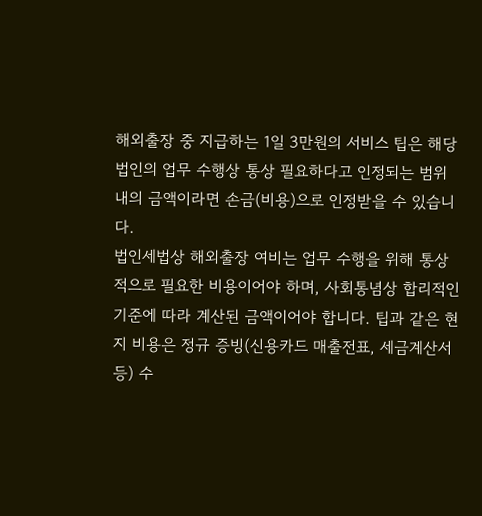해외출장 중 지급하는 1일 3만원의 서비스 팁은 해당 법인의 업무 수행상 통상 필요하다고 인정되는 범위 내의 금액이라면 손금(비용)으로 인정받을 수 있습니다.
법인세법상 해외출장 여비는 업무 수행을 위해 통상적으로 필요한 비용이어야 하며, 사회통념상 합리적인 기준에 따라 계산된 금액이어야 합니다. 팁과 같은 현지 비용은 정규 증빙(신용카드 매출전표, 세금계산서 등) 수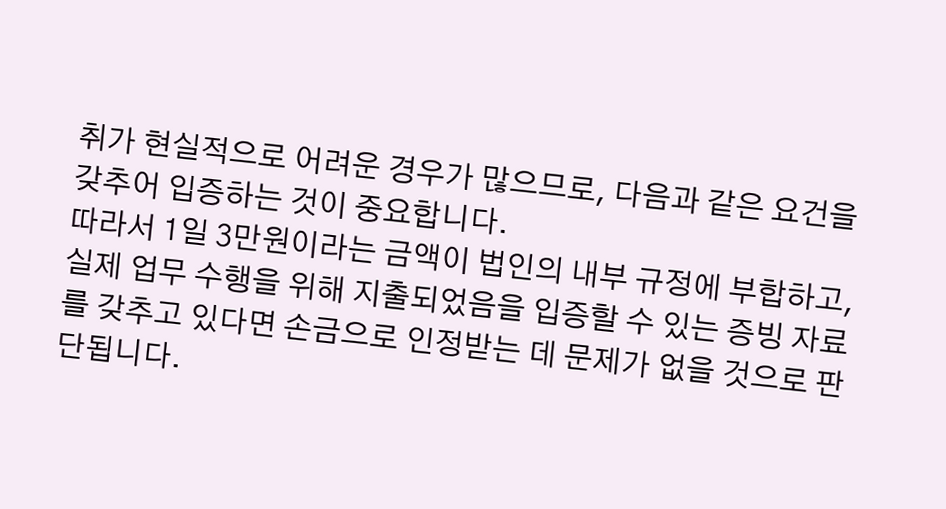취가 현실적으로 어려운 경우가 많으므로, 다음과 같은 요건을 갖추어 입증하는 것이 중요합니다.
따라서 1일 3만원이라는 금액이 법인의 내부 규정에 부합하고, 실제 업무 수행을 위해 지출되었음을 입증할 수 있는 증빙 자료를 갖추고 있다면 손금으로 인정받는 데 문제가 없을 것으로 판단됩니다.